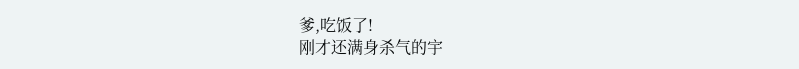爹,吃饭了!
刚才还满身杀气的宇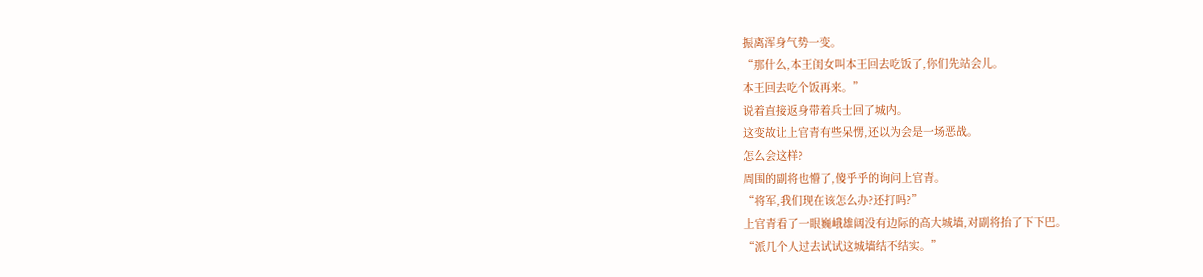振离浑身气势一变。
“那什么,本王闺女叫本王回去吃饭了,你们先站会儿。
本王回去吃个饭再来。”
说着直接返身带着兵士回了城内。
这变故让上官青有些呆愣,还以为会是一场恶战。
怎么会这样?
周围的副将也懵了,傻乎乎的询问上官青。
“将军,我们现在该怎么办?还打吗?”
上官青看了一眼巍峨雄阔没有边际的高大城墙,对副将抬了下下巴。
“派几个人过去试试这城墙结不结实。”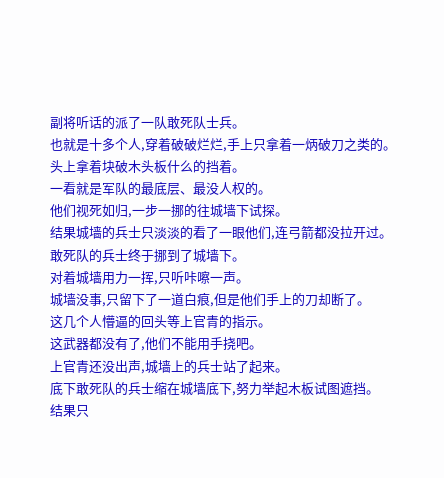副将听话的派了一队敢死队士兵。
也就是十多个人,穿着破破烂烂,手上只拿着一炳破刀之类的。
头上拿着块破木头板什么的挡着。
一看就是军队的最底层、最没人权的。
他们视死如归,一步一挪的往城墙下试探。
结果城墙的兵士只淡淡的看了一眼他们,连弓箭都没拉开过。
敢死队的兵士终于挪到了城墙下。
对着城墙用力一挥,只听咔嚓一声。
城墙没事,只留下了一道白痕,但是他们手上的刀却断了。
这几个人懵逼的回头等上官青的指示。
这武器都没有了,他们不能用手挠吧。
上官青还没出声,城墙上的兵士站了起来。
底下敢死队的兵士缩在城墙底下,努力举起木板试图遮挡。
结果只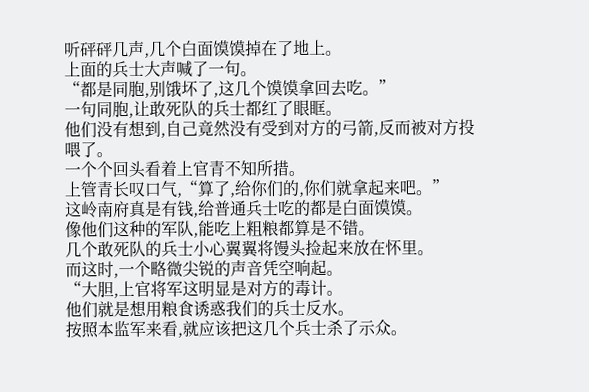听砰砰几声,几个白面馍馍掉在了地上。
上面的兵士大声喊了一句。
“都是同胞,别饿坏了,这几个馍馍拿回去吃。”
一句同胞,让敢死队的兵士都红了眼眶。
他们没有想到,自己竟然没有受到对方的弓箭,反而被对方投喂了。
一个个回头看着上官青不知所措。
上管青长叹口气,“算了,给你们的,你们就拿起来吧。”
这岭南府真是有钱,给普通兵士吃的都是白面馍馍。
像他们这种的军队,能吃上粗粮都算是不错。
几个敢死队的兵士小心翼翼将馒头捡起来放在怀里。
而这时,一个略微尖锐的声音凭空响起。
“大胆,上官将军这明显是对方的毒计。
他们就是想用粮食诱惑我们的兵士反水。
按照本监军来看,就应该把这几个兵士杀了示众。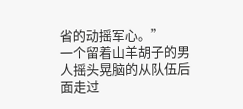省的动摇军心。”
一个留着山羊胡子的男人摇头晃脑的从队伍后面走过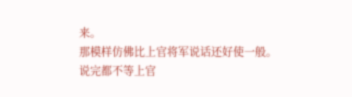来。
那模样仿佛比上官将军说话还好使一般。
说完都不等上官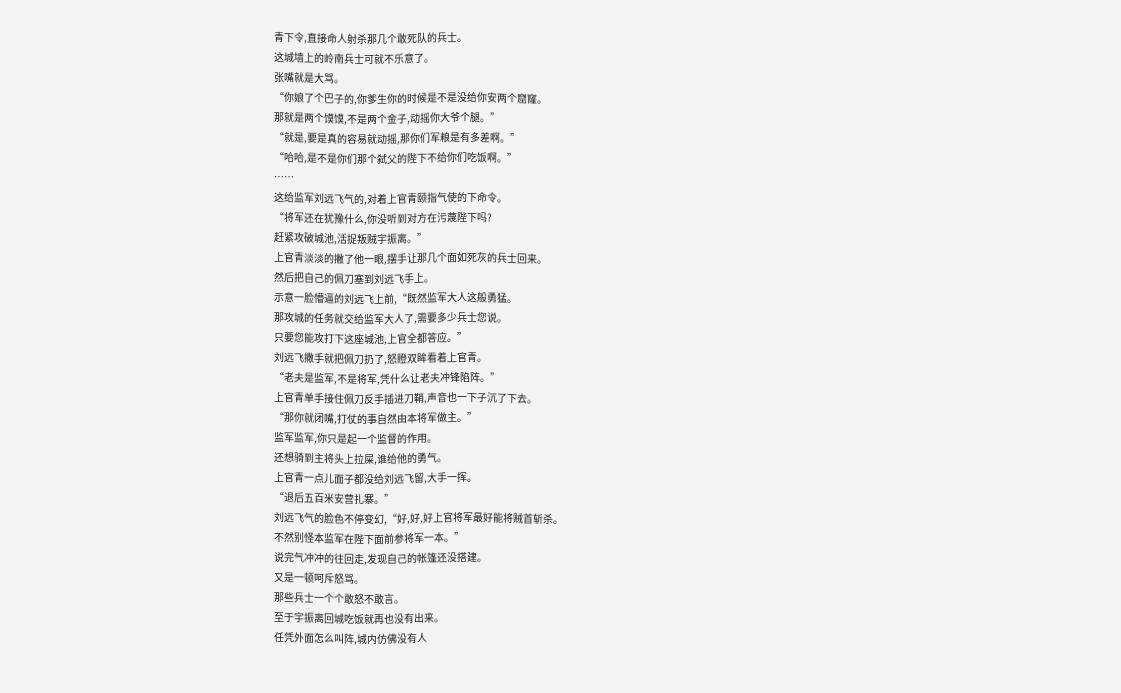青下令,直接命人射杀那几个敢死队的兵士。
这城墙上的岭南兵士可就不乐意了。
张嘴就是大骂。
“你娘了个巴子的,你爹生你的时候是不是没给你安两个窟窿。
那就是两个馍馍,不是两个金子,动摇你大爷个腿。”
“就是,要是真的容易就动摇,那你们军粮是有多差啊。”
“哈哈,是不是你们那个弑父的陛下不给你们吃饭啊。”
……
这给监军刘远飞气的,对着上官青颐指气使的下命令。
“将军还在犹豫什么,你没听到对方在污蔑陛下吗?
赶紧攻破城池,活捉叛贼宇振离。”
上官青淡淡的撇了他一眼,摆手让那几个面如死灰的兵士回来。
然后把自己的佩刀塞到刘远飞手上。
示意一脸懵逼的刘远飞上前,“既然监军大人这般勇猛。
那攻城的任务就交给监军大人了,需要多少兵士您说。
只要您能攻打下这座城池,上官全都答应。”
刘远飞撒手就把佩刀扔了,怒瞪双眸看着上官青。
“老夫是监军,不是将军,凭什么让老夫冲锋陷阵。”
上官青单手接住佩刀反手插进刀鞘,声音也一下子沉了下去。
“那你就闭嘴,打仗的事自然由本将军做主。”
监军监军,你只是起一个监督的作用。
还想骑到主将头上拉屎,谁给他的勇气。
上官青一点儿面子都没给刘远飞留,大手一挥。
“退后五百米安营扎寨。”
刘远飞气的脸色不停变幻,“好,好,好上官将军最好能将贼首斩杀。
不然别怪本监军在陛下面前参将军一本。”
说完气冲冲的往回走,发现自己的帐篷还没搭建。
又是一顿呵斥怒骂。
那些兵士一个个敢怒不敢言。
至于宇振离回城吃饭就再也没有出来。
任凭外面怎么叫阵,城内仿佛没有人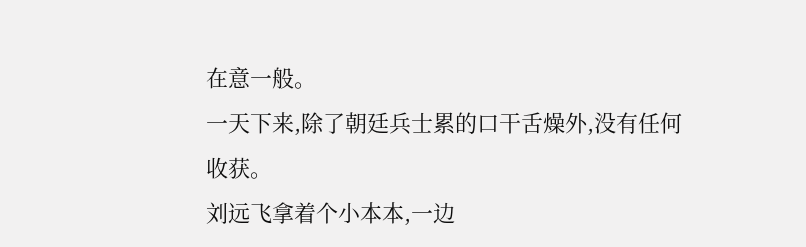在意一般。
一天下来,除了朝廷兵士累的口干舌燥外,没有任何收获。
刘远飞拿着个小本本,一边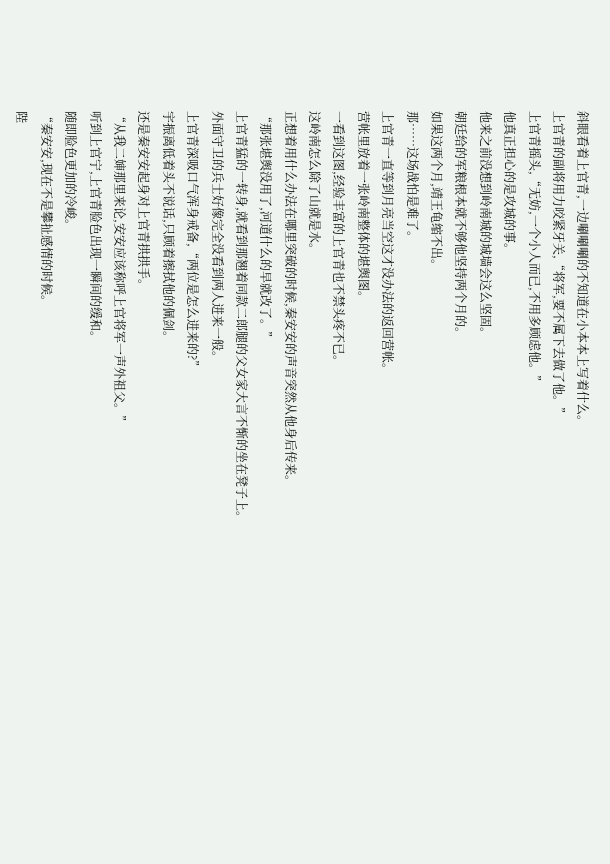斜眼看着上官青,一边唰唰唰的不知道在小本本上写着什么。
上官青的副将用力咬紧牙关,“将军,要不属下去做了他。”
上官青摇头,“无妨,一个小人而已,不用多顾虑他。”
他真正担心的是攻城的事。
他来之前没想到岭南城的城墙会这么坚固。
朝廷给的军粮根本就不够他坚持两个月的。
如果这两个月,靖王龟缩不出。
那……这场战怕是难了。
上官青一直等到月亮当空这才没办法的返回营帐。
营帐里放着一张岭南整体的堪舆图。
一看到这图,经验丰富的上官青也不禁头疼不已。
这岭南怎么除了山就是水。
正想着用什么办法在哪里突破的时候,秦安安的声音突然从他身后传来。
“那张堪舆没用了,河道什么的早就改了。”
上官青猛的一转身,就看到那翘着同款二郎腿的父女家大言不惭的坐在凳子上。
外面守卫的兵士好像完全没看到两人进来一般。
上官青深吸口气浑身戒备,“两位是怎么进来的?”
宇振离低着头不说话,只顾着擦拭他的佩剑。
还是秦安安起身对上官青拱拱手。
“从我二婶那里来论,安安应该称呼上官将军一声外祖父。”
听到上官宁,上官青脸色出现一瞬间的缓和。
随即脸色更加的冷峻。
“秦安安,现在不是攀扯感情的时候。
陛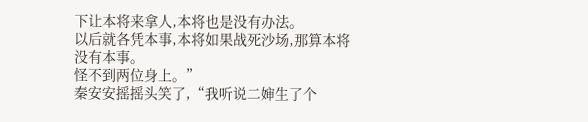下让本将来拿人,本将也是没有办法。
以后就各凭本事,本将如果战死沙场,那算本将没有本事。
怪不到两位身上。”
秦安安摇摇头笑了,“我听说二婶生了个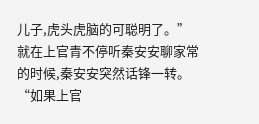儿子,虎头虎脑的可聪明了。”
就在上官青不停听秦安安聊家常的时候,秦安安突然话锋一转。
“如果上官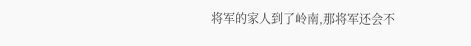将军的家人到了岭南,那将军还会不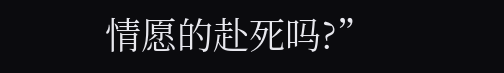情愿的赴死吗?”